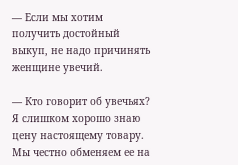— Если мы хотим получить достойный выкуп, не надо причинять женщине увечий.

— Кто говорит об увечьях? Я слишком хорошо знаю цену настоящему товару. Мы честно обменяем ее на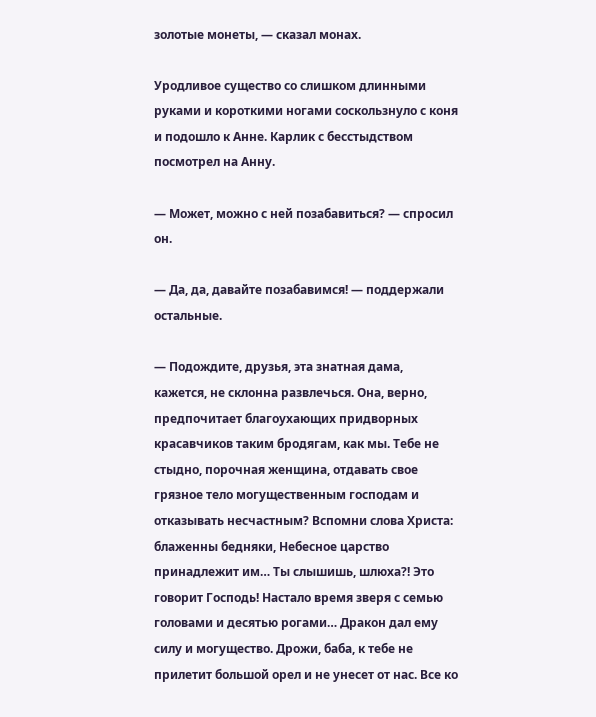золотые монеты, — сказал монах.

Уродливое существо со слишком длинными руками и короткими ногами соскользнуло с коня и подошло к Анне. Карлик с бесстыдством посмотрел на Анну.

— Может, можно с ней позабавиться? — спросил он.

— Да, да, давайте позабавимся! — поддержали остальные.

— Подождите, друзья, эта знатная дама, кажется, не склонна развлечься. Она, верно, предпочитает благоухающих придворных красавчиков таким бродягам, как мы. Тебе не стыдно, порочная женщина, отдавать свое грязное тело могущественным господам и отказывать несчастным? Вспомни слова Христа: блаженны бедняки, Небесное царство принадлежит им… Ты слышишь, шлюха?! Это говорит Господь! Настало время зверя с семью головами и десятью рогами… Дракон дал ему силу и могущество. Дрожи, баба, к тебе не прилетит большой орел и не унесет от нас. Все ко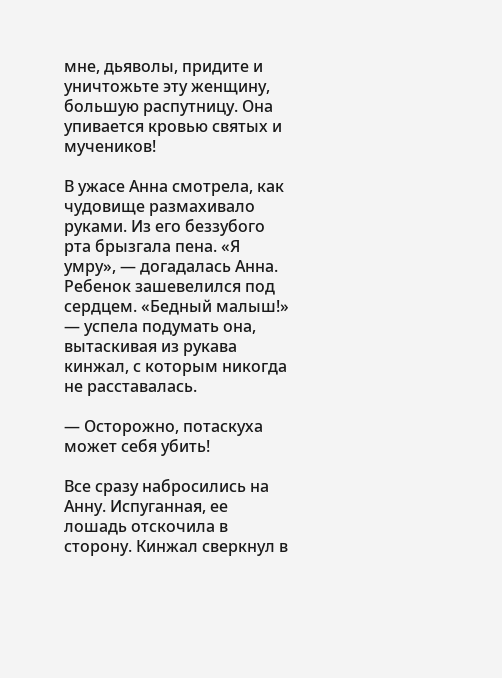мне, дьяволы, придите и уничтожьте эту женщину, большую распутницу. Она упивается кровью святых и мучеников!

В ужасе Анна смотрела, как чудовище размахивало руками. Из его беззубого рта брызгала пена. «Я умру», — догадалась Анна. Ребенок зашевелился под сердцем. «Бедный малыш!» — успела подумать она, вытаскивая из рукава кинжал, с которым никогда не расставалась.

— Осторожно, потаскуха может себя убить!

Все сразу набросились на Анну. Испуганная, ее лошадь отскочила в сторону. Кинжал сверкнул в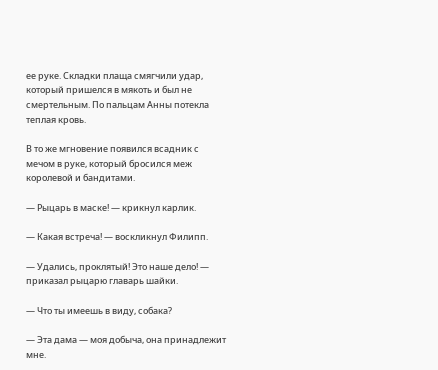ее руке. Складки плаща смягчили удар, который пришелся в мякоть и был не смертельным. По пальцам Анны потекла теплая кровь.

В то же мгновение появился всадник с мечом в руке, который бросился меж королевой и бандитами.

— Рыцарь в маске! — крикнул карлик.

— Какая встреча! — воскликнул Филипп.

— Удались, проклятый! Это наше дело! — приказал рыцарю главарь шайки.

— Что ты имеешь в виду, собака?

— Эта дама — моя добыча, она принадлежит мне.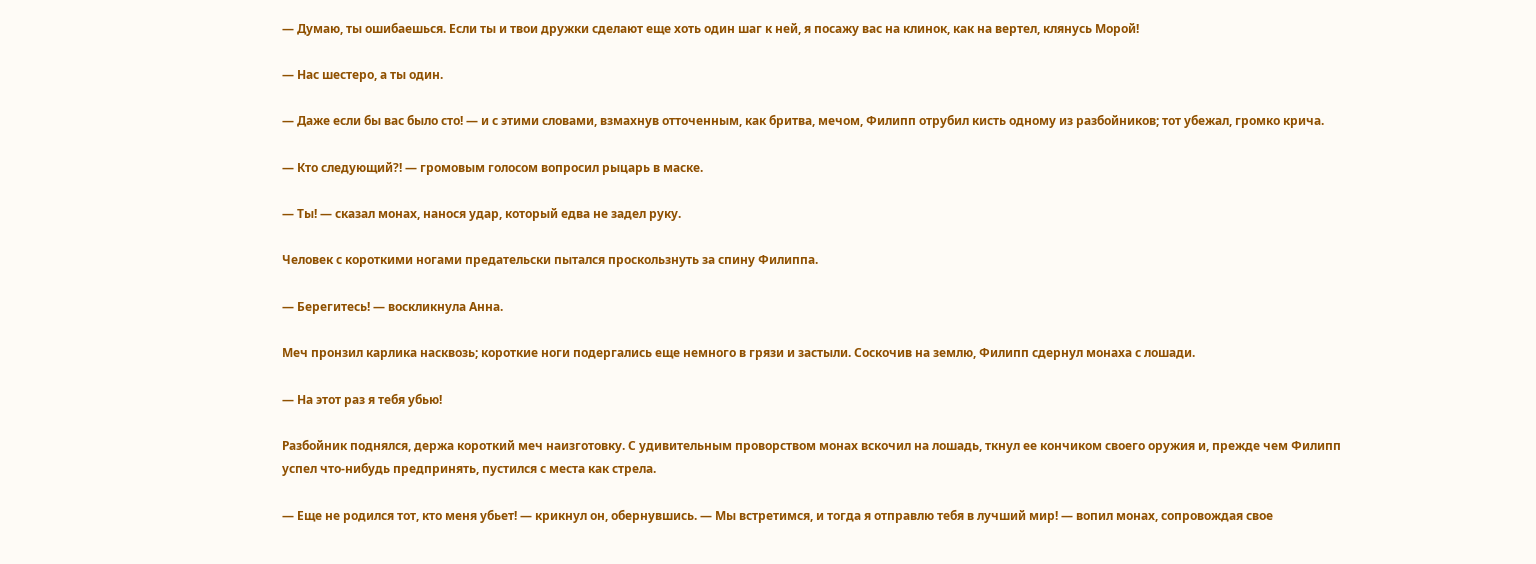— Думаю, ты ошибаешься. Если ты и твои дружки сделают еще хоть один шаг к ней, я посажу вас на клинок, как на вертел, клянусь Морой!

— Нас шестеро, а ты один.

— Даже если бы вас было сто! — и с этими словами, взмахнув отточенным, как бритва, мечом, Филипп отрубил кисть одному из разбойников; тот убежал, громко крича.

— Кто следующий?! — громовым голосом вопросил рыцарь в маске.

— Ты! — сказал монах, нанося удар, который едва не задел руку.

Человек с короткими ногами предательски пытался проскользнуть за спину Филиппа.

— Берегитесь! — воскликнула Анна.

Меч пронзил карлика насквозь; короткие ноги подергались еще немного в грязи и застыли. Соскочив на землю, Филипп сдернул монаха с лошади.

— На этот раз я тебя убью!

Разбойник поднялся, держа короткий меч наизготовку. С удивительным проворством монах вскочил на лошадь, ткнул ее кончиком своего оружия и, прежде чем Филипп успел что-нибудь предпринять, пустился с места как стрела.

— Еще не родился тот, кто меня убьет! — крикнул он, обернувшись. — Мы встретимся, и тогда я отправлю тебя в лучший мир! — вопил монах, сопровождая свое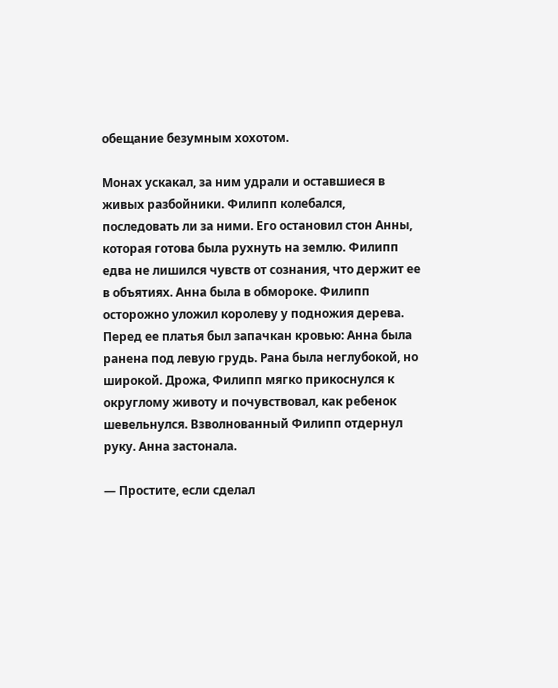обещание безумным хохотом.

Монах ускакал, за ним удрали и оставшиеся в живых разбойники. Филипп колебался, последовать ли за ними. Его остановил стон Анны, которая готова была рухнуть на землю. Филипп едва не лишился чувств от сознания, что держит ее в объятиях. Анна была в обмороке. Филипп осторожно уложил королеву у подножия дерева. Перед ее платья был запачкан кровью: Анна была ранена под левую грудь. Рана была неглубокой, но широкой. Дрожа, Филипп мягко прикоснулся к округлому животу и почувствовал, как ребенок шевельнулся. Взволнованный Филипп отдернул руку. Анна застонала.

— Простите, если сделал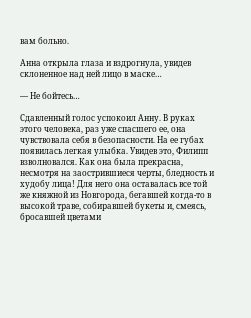вам больно.

Анна открыла глаза и вздрогнула, увидев склоненное над ней лицо в маске…

— Не бойтесь…

Сдавленный голос успокоил Анну. В руках этого человека, раз уже спасшего ее, она чувствовала себя в безопасности. На ее губах появилась легкая улыбка. Увидев это, Филипп взволновался. Как она была прекрасна, несмотря на заострившиеся черты, бледность и худобу лица! Для него она оставалась все той же княжной из Новгорода, бегавшей когда-то в высокой траве, собиравшей букеты и, смеясь, бросавшей цветами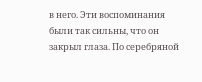в него. Эти воспоминания были так сильны, что он закрыл глаза. По серебряной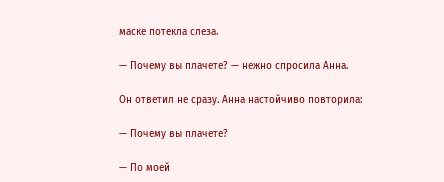маске потекла слеза.

— Почему вы плачете? — нежно спросила Анна.

Он ответил не сразу. Анна настойчиво повторила:

— Почему вы плачете?

— По моей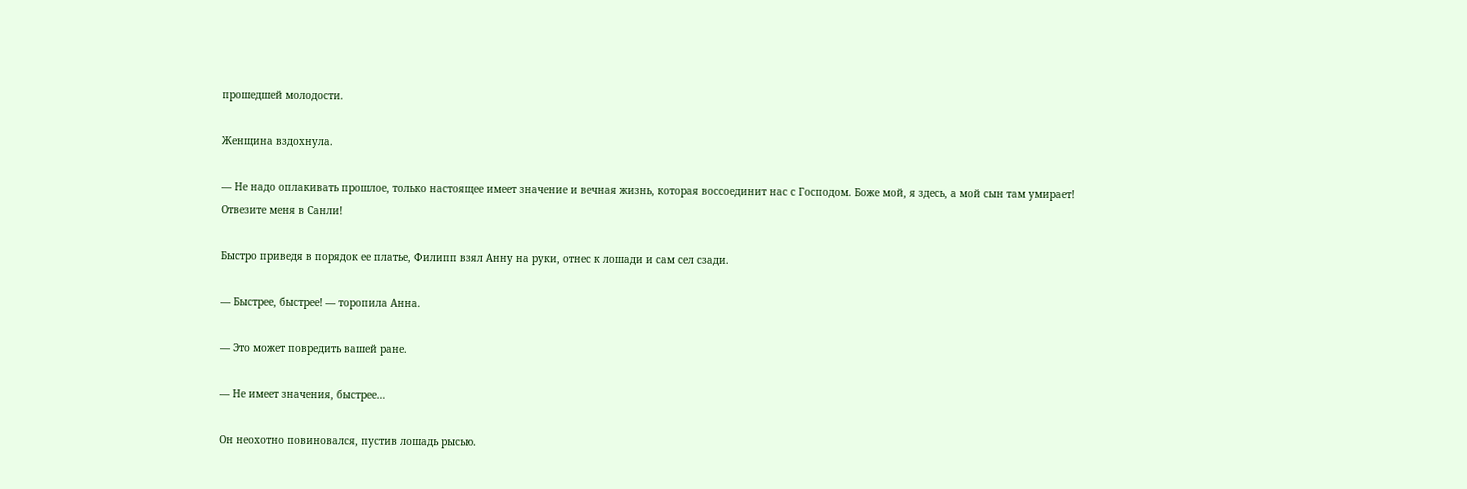прошедшей молодости.

Женщина вздохнула.

— Не надо оплакивать прошлое, только настоящее имеет значение и вечная жизнь, которая воссоединит нас с Господом. Боже мой, я здесь, а мой сын там умирает! Отвезите меня в Санли!

Быстро приведя в порядок ее платье, Филипп взял Анну на руки, отнес к лошади и сам сел сзади.

— Быстрее, быстрее! — торопила Анна.

— Это может повредить вашей ране.

— Не имеет значения, быстрее…

Он неохотно повиновался, пустив лошадь рысью.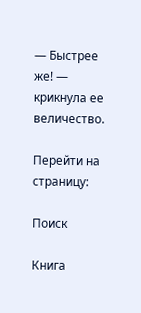— Быстрее же! — крикнула ее величество.

Перейти на страницу:

Поиск

Книга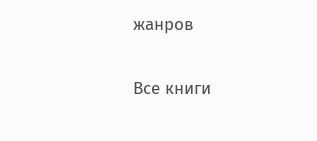жанров

Все книги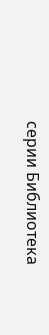серии Библиотека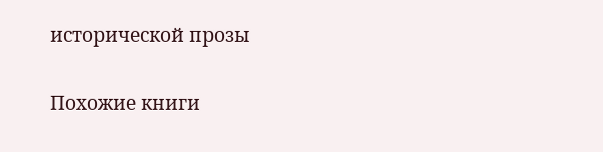исторической прозы

Похожие книги